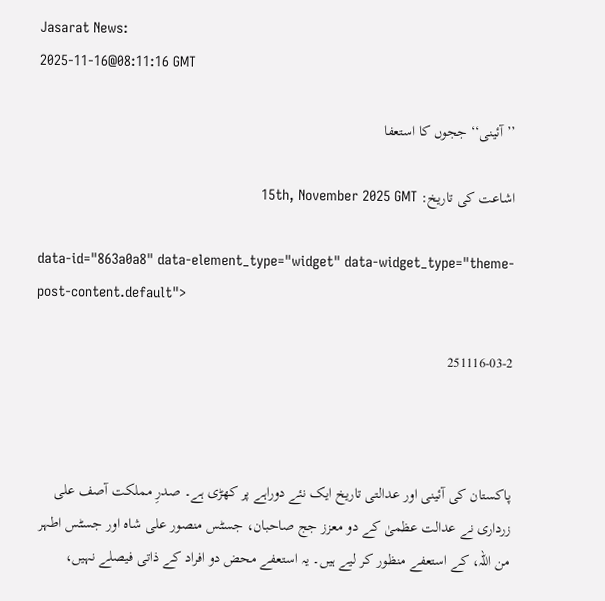Jasarat News:
2025-11-16@08:11:16 GMT

’’آئینی‘‘ ججوں کا استعفا

اشاعت کی تاریخ: 15th, November 2025 GMT

data-id="863a0a8" data-element_type="widget" data-widget_type="theme-post-content.default">

251116-03-2



پاکستان کی آئینی اور عدالتی تاریخ ایک نئے دوراہے پر کھڑی ہے۔ صدرِ مملکت آصف علی زرداری نے عدالت عظمیٰ کے دو معزز جج صاحبان، جسٹس منصور علی شاہ اور جسٹس اطہر من اللہ، کے استعفے منظور کر لیے ہیں۔ یہ استعفے محض دو افراد کے ذاتی فیصلے نہیں،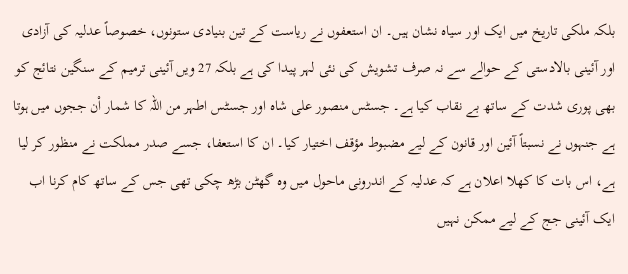بلکہ ملکی تاریخ میں ایک اور سیاہ نشان ہیں۔ ان استعفوں نے ریاست کے تین بنیادی ستونوں، خصوصاً عدلیہ کی آزادی اور آئینی بالادستی کے حوالے سے نہ صرف تشویش کی نئی لہر پیدا کی ہے بلکہ 27 ویں آئینی ترمیم کے سنگین نتائج کو بھی پوری شدت کے ساتھ بے نقاب کیا ہے۔ جسٹس منصور علی شاہ اور جسٹس اطہر من اللہ کا شمار اْن ججوں میں ہوتا ہے جنہوں نے نسبتاً آئین اور قانون کے لیے مضبوط مؤقف اختیار کیا۔ ان کا استعفا، جسے صدر مملکت نے منظور کر لیا ہے، اس بات کا کھلا اعلان ہے کہ عدلیہ کے اندرونی ماحول میں وہ گھٹن بڑھ چکی تھی جس کے ساتھ کام کرنا اب ایک آئینی جج کے لیے ممکن نہیں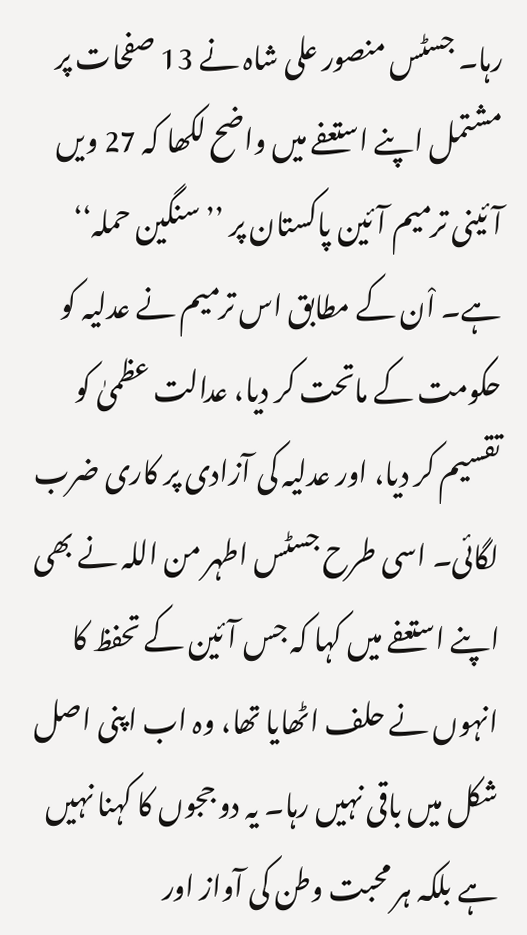رہا۔ جسٹس منصور علی شاہ نے 13 صفحات پر مشتمل اپنے استعفے میں واضح لکھا کہ 27 ویں آئینی ترمیم آئین پاکستان پر ’’سنگین حملہ‘‘ ہے۔ اْن کے مطابق اس ترمیم نے عدلیہ کو حکومت کے ماتحت کر دیا، عدالت عظمیٰ کو تقسیم کر دیا، اور عدلیہ کی آزادی پر کاری ضرب لگائی۔ اسی طرح جسٹس اطہر من اللہ نے بھی اپنے استعفے میں کہا کہ جس آئین کے تحفظ کا انہوں نے حلف اٹھایا تھا، وہ اب اپنی اصل شکل میں باقی نہیں رہا۔ یہ دو ججوں کا کہنا نہیں ہے بلکہ ہر محبت وطن کی آواز اور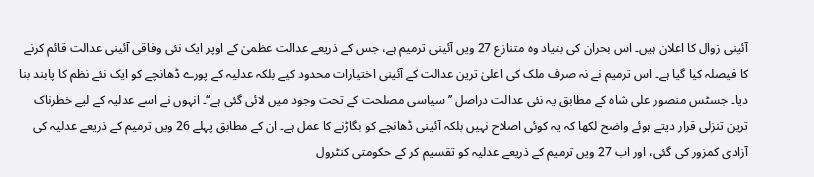آئینی زوال کا اعلان ہیں۔ اس بحران کی بنیاد وہ متنازع 27 ویں آئینی ترمیم ہے، جس کے ذریعے عدالت عظمیٰ کے اوپر ایک نئی وفاقی آئینی عدالت قائم کرنے کا فیصلہ کیا گیا ہے۔ اس ترمیم نے نہ صرف ملک کی اعلیٰ ترین عدالت کے آئینی اختیارات محدود کیے بلکہ عدلیہ کے پورے ڈھانچے کو ایک نئے نظم کا پابند بنا دیا۔ جسٹس منصور علی شاہ کے مطابق یہ نئی عدالت دراصل ’’سیاسی مصلحت کے تحت وجود میں لائی گئی ہے‘‘۔ انہوں نے اسے عدلیہ کے لیے خطرناک ترین تنزلی قرار دیتے ہوئے واضح لکھا کہ یہ کوئی اصلاح نہیں بلکہ آئینی ڈھانچے کو بگاڑنے کا عمل ہے۔ ان کے مطابق پہلے 26 ویں ترمیم کے ذریعے عدلیہ کی آزادی کمزور کی گئی، اور اب 27 ویں ترمیم کے ذریعے عدلیہ کو تقسیم کر کے حکومتی کنٹرول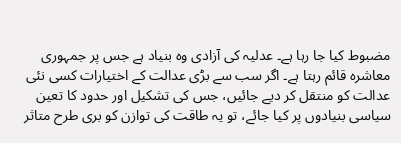مضبوط کیا جا رہا ہے۔ عدلیہ کی آزادی وہ بنیاد ہے جس پر جمہوری معاشرہ قائم رہتا ہے۔ اگر سب سے بڑی عدالت کے اختیارات کسی نئی عدالت کو منتقل کر دیے جائیں، جس کی تشکیل اور حدود کا تعین سیاسی بنیادوں پر کیا جائے، تو یہ طاقت کی توازن کو بری طرح متاثر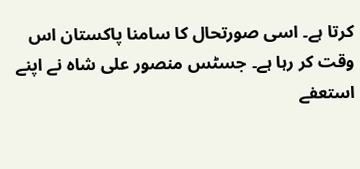کرتا ہے۔ اسی صورتحال کا سامنا پاکستان اس وقت کر رہا ہے۔ جسٹس منصور علی شاہ نے اپنے استعفے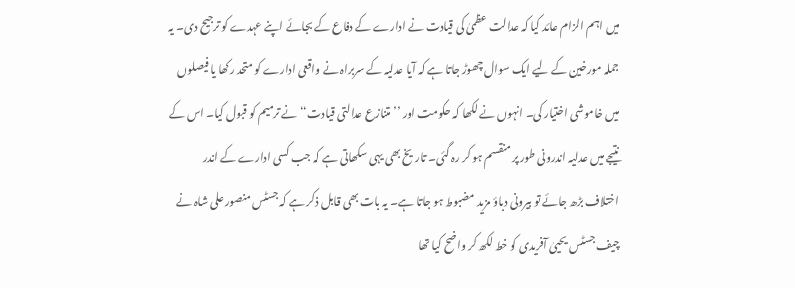میں اہم الزام عائد کیا کہ عدالت عظمیٰ کی قیادت نے ادارے کے دفاع کے بجائے اپنے عہدے کو ترجیح دی۔ یہ جملہ مورخین کے لیے ایک سوال چھوڑ جاتا ہے کہ آیا عدلیہ کے سربراہ نے واقعی ادارے کو متحد رکھا یا فیصلوں میں خاموشی اختیار کی۔ انہوں نے لکھا کہ حکومت اور ’’متنازع عدالتی قیادت‘‘ نے ترمیم کو قبول کیا۔ اس کے نتیجے میں عدلیہ اندرونی طور پر منقسم ہو کر رہ گئی۔ تاریخ بھی یہی سکھاتی ہے کہ جب کسی ادارے کے اندر اختلاف بڑھ جائے تو بیرونی دباؤ مزید مضبوط ہو جاتا ہے۔ یہ بات بھی قابل ذکر ہے کہ جسٹس منصور علی شاہ نے چیف جسٹس یحییٰ آفریدی کو خط لکھ کر واضح کیا تھا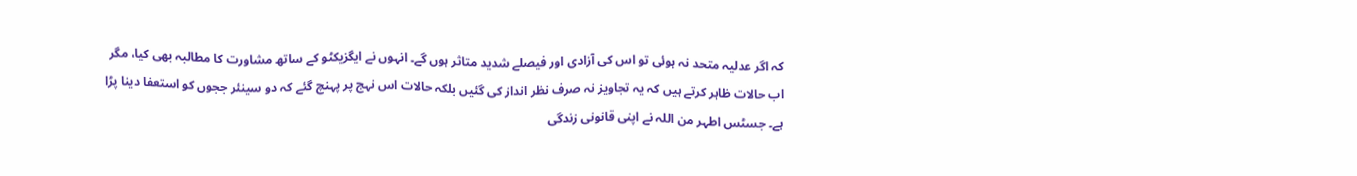کہ اگر عدلیہ متحد نہ ہوئی تو اس کی آزادی اور فیصلے شدید متاثر ہوں گے۔ انہوں نے ایگزیکٹو کے ساتھ مشاورت کا مطالبہ بھی کیا، مگر اب حالات ظاہر کرتے ہیں کہ یہ تجاویز نہ صرف نظر انداز کی گئیں بلکہ حالات اس نہج پر پہنچ گئے کہ دو سینئر ججوں کو استعفا دینا پڑا ہے۔ جسٹس اطہر من اللہ نے اپنی قانونی زندگی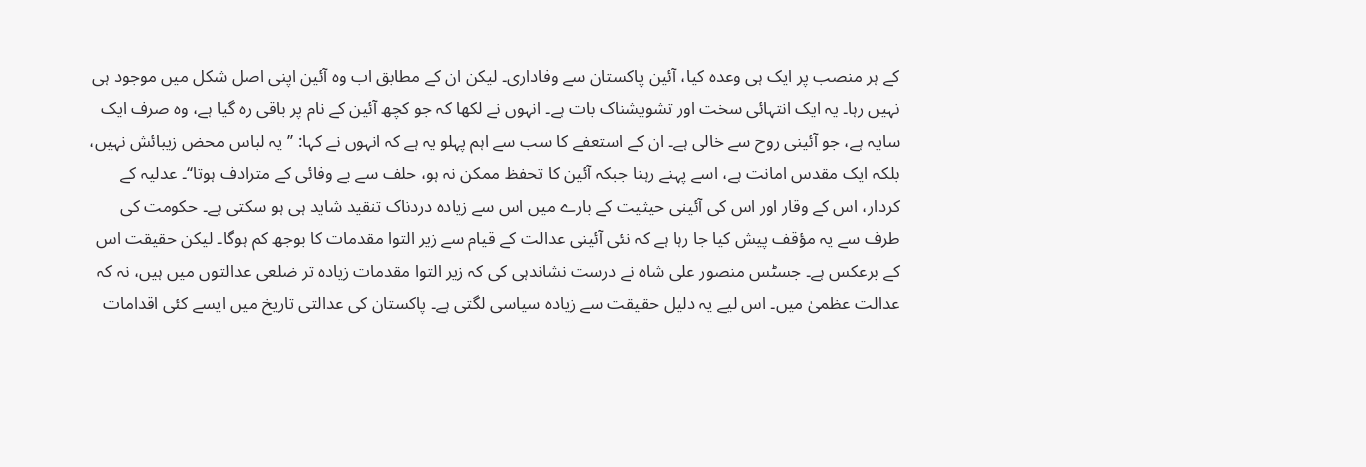کے ہر منصب پر ایک ہی وعدہ کیا، آئین پاکستان سے وفاداری۔ لیکن ان کے مطابق اب وہ آئین اپنی اصل شکل میں موجود ہی نہیں رہا۔ یہ ایک انتہائی سخت اور تشویشناک بات ہے۔ انہوں نے لکھا کہ جو کچھ آئین کے نام پر باقی رہ گیا ہے، وہ صرف ایک سایہ ہے، جو آئینی روح سے خالی ہے۔ ان کے استعفے کا سب سے اہم پہلو یہ ہے کہ انہوں نے کہا: ’’یہ لباس محض زیبائش نہیں، بلکہ ایک مقدس امانت ہے، اسے پہنے رہنا جبکہ آئین کا تحفظ ممکن نہ ہو، حلف سے بے وفائی کے مترادف ہوتا‘‘۔ عدلیہ کے کردار، اس کے وقار اور اس کی آئینی حیثیت کے بارے میں اس سے زیادہ دردناک تنقید شاید ہی ہو سکتی ہے۔ حکومت کی طرف سے یہ مؤقف پیش کیا جا رہا ہے کہ نئی آئینی عدالت کے قیام سے زیر التوا مقدمات کا بوجھ کم ہوگا۔ لیکن حقیقت اس کے برعکس ہے۔ جسٹس منصور علی شاہ نے درست نشاندہی کی کہ زیر التوا مقدمات زیادہ تر ضلعی عدالتوں میں ہیں، نہ کہ عدالت عظمیٰ میں۔ اس لیے یہ دلیل حقیقت سے زیادہ سیاسی لگتی ہے۔ پاکستان کی عدالتی تاریخ میں ایسے کئی اقدامات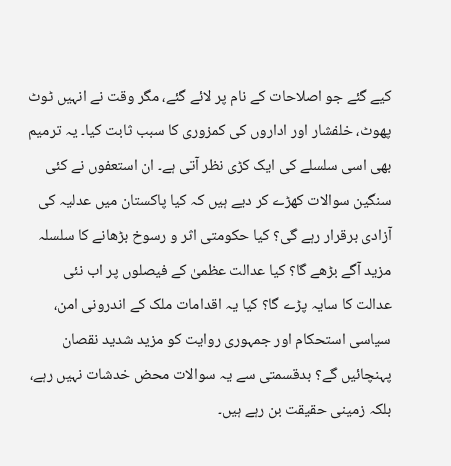کیے گئے جو اصلاحات کے نام پر لائے گئے، مگر وقت نے انہیں ٹوٹ پھوٹ، خلفشار اور اداروں کی کمزوری کا سبب ثابت کیا۔ یہ ترمیم بھی اسی سلسلے کی ایک کڑی نظر آتی ہے۔ ان استعفوں نے کئی سنگین سوالات کھڑے کر دیے ہیں کہ کیا پاکستان میں عدلیہ کی آزادی برقرار رہے گی؟ کیا حکومتی اثر و رسوخ بڑھانے کا سلسلہ مزید آگے بڑھے گا؟ کیا عدالت عظمیٰ کے فیصلوں پر اب نئی عدالت کا سایہ پڑے گا؟ کیا یہ اقدامات ملک کے اندرونی امن، سیاسی استحکام اور جمہوری روایت کو مزید شدید نقصان پہنچائیں گے؟ بدقسمتی سے یہ سوالات محض خدشات نہیں رہے، بلکہ زمینی حقیقت بن رہے ہیں۔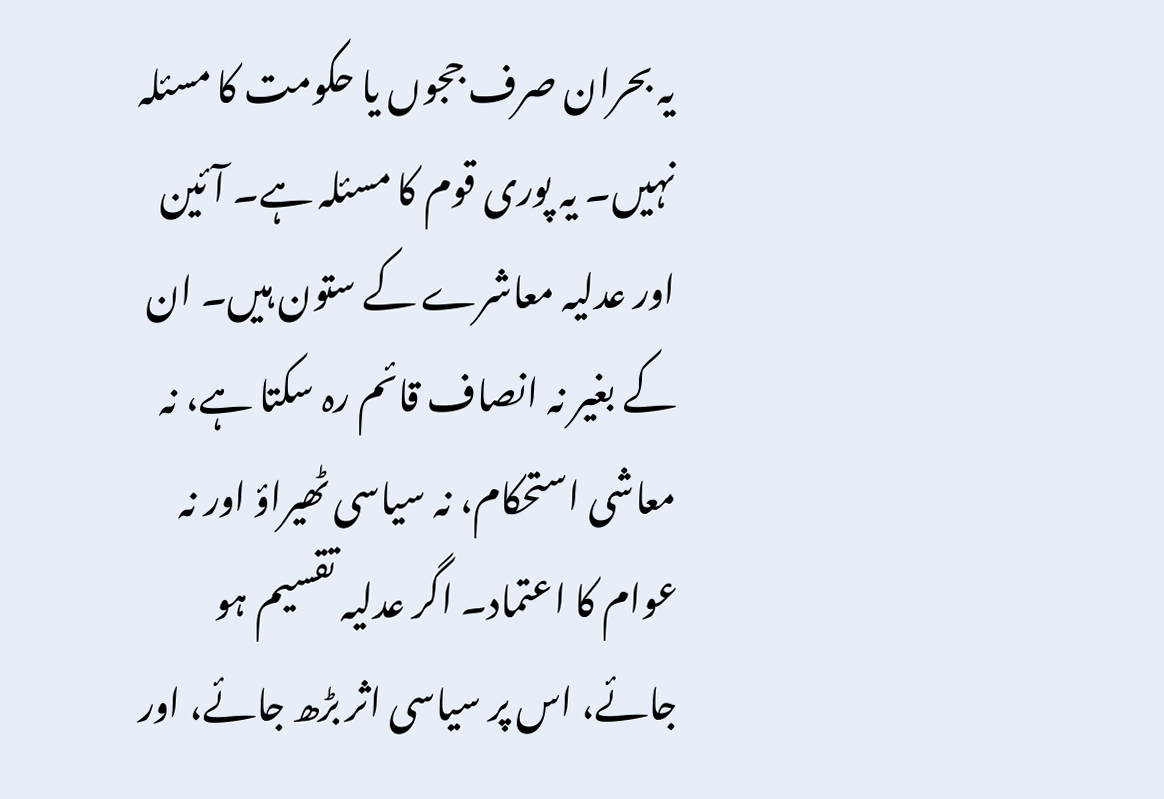یہ بحران صرف ججوں یا حکومت کا مسئلہ نہیں۔ یہ پوری قوم کا مسئلہ ہے۔ آئین اور عدلیہ معاشرے کے ستون ہیں۔ ان کے بغیر نہ انصاف قائم رہ سکتا ہے، نہ معاشی استحکام، نہ سیاسی ٹھیراؤ اور نہ عوام کا اعتماد۔ اگر عدلیہ تقسیم ہو جائے، اس پر سیاسی اثر بڑھ جائے، اور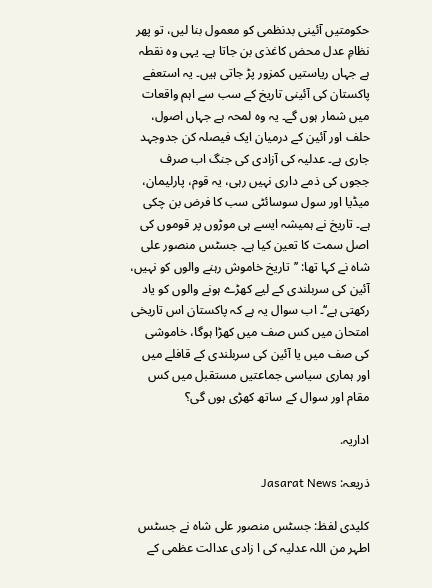حکومتیں آئینی بدنظمی کو معمول بنا لیں، تو پھر نظامِ عدل محض کاغذی بن جاتا ہے۔ یہی وہ نقطہ ہے جہاں ریاستیں کمزور پڑ جاتی ہیں۔ یہ استعفے پاکستان کی آئینی تاریخ کے سب سے اہم واقعات میں شمار ہوں گے۔ یہ وہ لمحہ ہے جہاں اصول، حلف اور آئین کے درمیان ایک فیصلہ کن جدوجہد جاری ہے۔ عدلیہ کی آزادی کی جنگ اب صرف ججوں کی ذمے داری نہیں رہی، یہ قوم، پارلیمان، میڈیا اور سول سوسائٹی سب کا فرض بن چکی ہے۔ تاریخ نے ہمیشہ ایسے ہی موڑوں پر قوموں کی اصل سمت کا تعین کیا ہے۔ جسٹس منصور علی شاہ نے کہا تھا: ’’تاریخ خاموش رہنے والوں کو نہیں، آئین کی سربلندی کے لیے کھڑے ہونے والوں کو یاد رکھتی ہے‘‘۔ اب سوال یہ ہے کہ پاکستان اس تاریخی امتحان میں کس صف میں کھڑا ہوگا، خاموشی کی صف میں یا آئین کی سربلندی کے قافلے میں اور ہماری سیاسی جماعتیں مستقبل میں کس مقام اور سوال کے ساتھ کھڑی ہوں گی؟

اداریہ.

ذریعہ: Jasarat News

کلیدی لفظ: جسٹس منصور علی شاہ نے جسٹس اطہر من اللہ عدلیہ کی ا زادی عدالت عظمی کے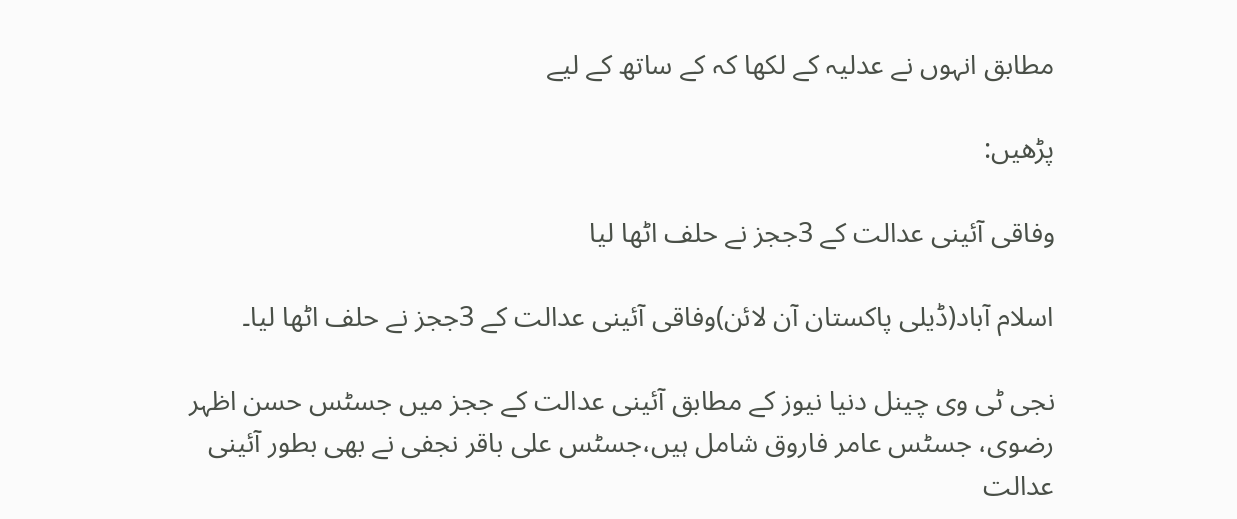مطابق انہوں نے عدلیہ کے لکھا کہ کے ساتھ کے لیے

پڑھیں:

وفاقی آئینی عدالت کے 3ججز نے حلف اٹھا لیا

اسلام آباد(ڈیلی پاکستان آن لائن)وفاقی آئینی عدالت کے 3ججز نے حلف اٹھا لیا۔

نجی ٹی وی چینل دنیا نیوز کے مطابق آئینی عدالت کے ججز میں جسٹس حسن اظہر رضوی، جسٹس عامر فاروق شامل ہیں،جسٹس علی باقر نجفی نے بھی بطور آئینی عدالت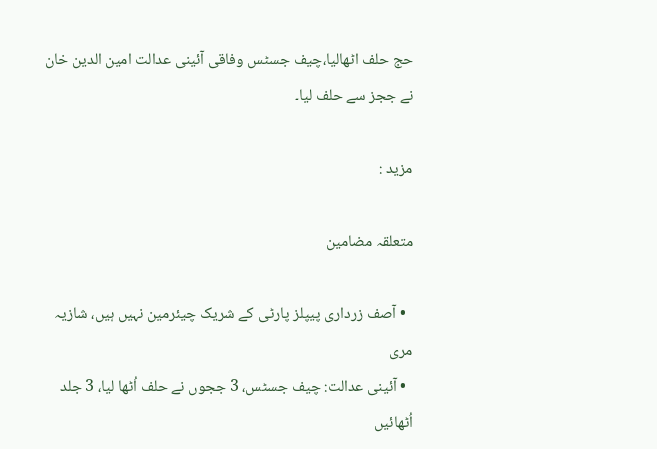حج حلف اٹھالیا،چیف جسٹس وفاقی آئینی عدالت امین الدین خان نے ججز سے حلف لیا۔

مزید :

متعلقہ مضامین

  • آصف زرداری پیپلز پارٹی کے شریک چیئرمین نہیں ہیں، شازیہ مری
  • آئینی عدالت: چیف جسٹس، 3 ججوں نے حلف اُٹھا لیا، 3 جلد اُٹھائیں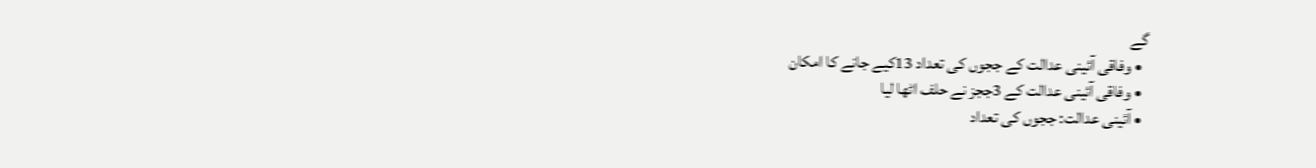گے
  • وفاقی آئینی عدالت کے ججوں کی تعداد 13کیے جانے کا امکان
  • وفاقی آئینی عدالت کے 3ججز نے حلف اٹھا لیا
  • آئینی عدالت: ججوں کی تعداد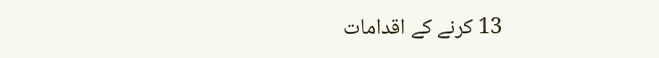13 کرنے کے اقدامات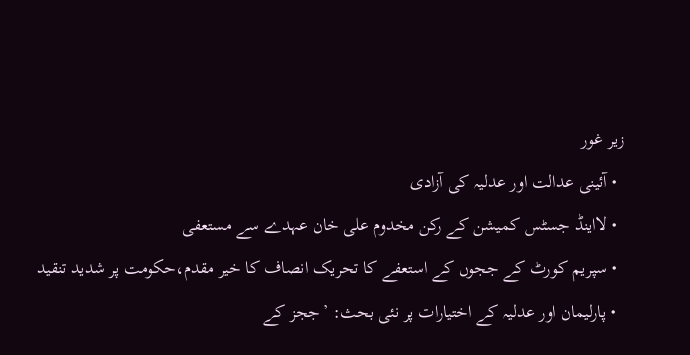زیر غور
  • آئینی عدالت اور عدلیہ کی آزادی
  • لااینڈ جسٹس کمیشن کے رکن مخدوم علی خان عہدے سے مستعفی
  • سپریم کورٹ کے ججوں کے استعفے کا تحریک انصاف کا خیر مقدم،حکومت پر شدید تنقید
  • پارلیمان اور عدلیہ کے اختیارات پر نئی بحث: ’ججز کے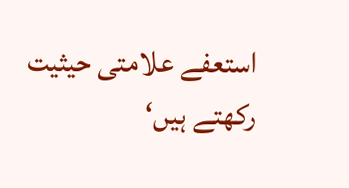استعفے علامتی حیثیت رکھتے ہیں‘